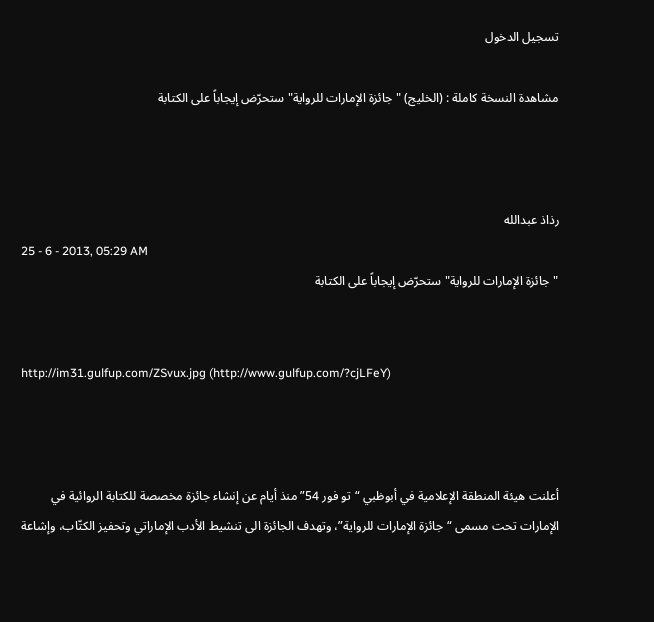تسجيل الدخول

مشاهدة النسخة كاملة : (الخليج) "جائزة الإمارات للرواية" ستحرّض إيجاباً على الكتابة



رذاذ عبدالله
25 - 6 - 2013, 05:29 AM
"جائزة الإمارات للرواية" ستحرّض إيجاباً على الكتابة


http://im31.gulfup.com/ZSvux.jpg (http://www.gulfup.com/?cjLFeY)



أعلنت هيئة المنطقة الإعلامية في أبوظبي “تو فور 54” منذ أيام عن إنشاء جائزة مخصصة للكتابة الروائية في الإمارات تحت مسمى “جائزة الإمارات للرواية”، وتهدف الجائزة الى تنشيط الأدب الإماراتي وتحفيز الكتّاب، وإشاعة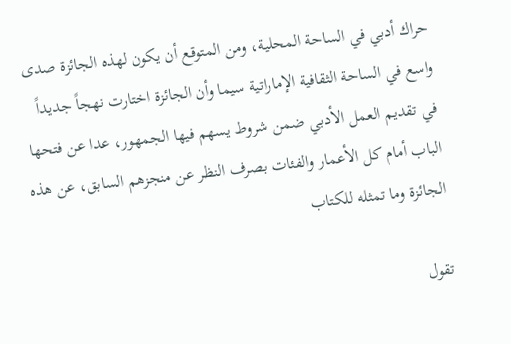حراك أدبي في الساحة المحلية، ومن المتوقع أن يكون لهذه الجائزة صدى واسع في الساحة الثقافية الإماراتية سيما وأن الجائزة اختارت نهجاً جديداً في تقديم العمل الأدبي ضمن شروط يسهم فيها الجمهور، عدا عن فتحها الباب أمام كل الأعمار والفئات بصرف النظر عن منجزهم السابق، عن هذه الجائزة وما تمثله للكتاب

تقول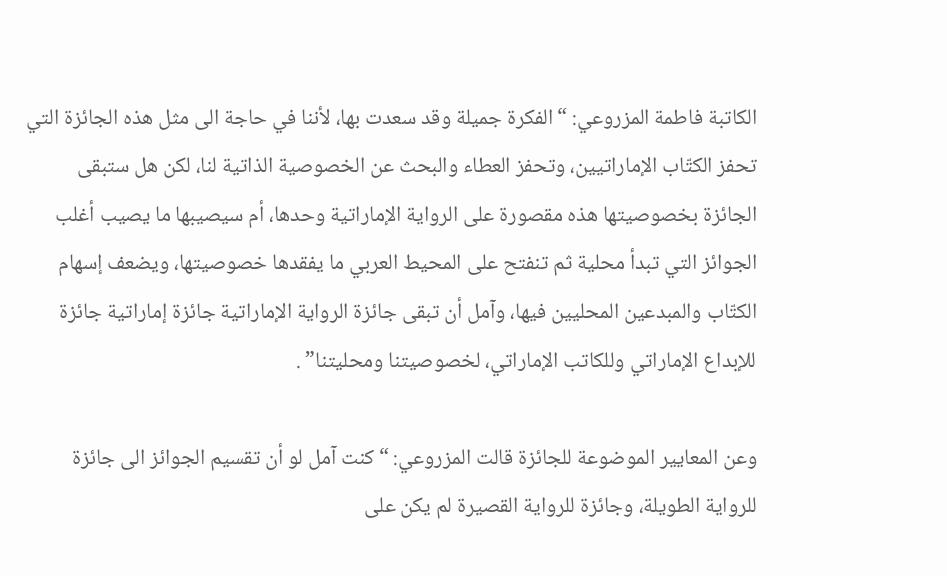الكاتبة فاطمة المزروعي: “الفكرة جميلة وقد سعدت بها، لأننا في حاجة الى مثل هذه الجائزة التي تحفز الكتّاب الإماراتيين، وتحفز العطاء والبحث عن الخصوصية الذاتية لنا، لكن هل ستبقى الجائزة بخصوصيتها هذه مقصورة على الرواية الإماراتية وحدها، أم سيصيبها ما يصيب أغلب الجوائز التي تبدأ محلية ثم تنفتح على المحيط العربي ما يفقدها خصوصيتها، ويضعف إسهام الكتّاب والمبدعين المحليين فيها، وآمل أن تبقى جائزة الرواية الإماراتية جائزة إماراتية جائزة للإبداع الإماراتي وللكاتب الإماراتي، لخصوصيتنا ومحليتنا” .

وعن المعايير الموضوعة للجائزة قالت المزروعي: “كنت آمل لو أن تقسيم الجوائز الى جائزة للرواية الطويلة، وجائزة للرواية القصيرة لم يكن على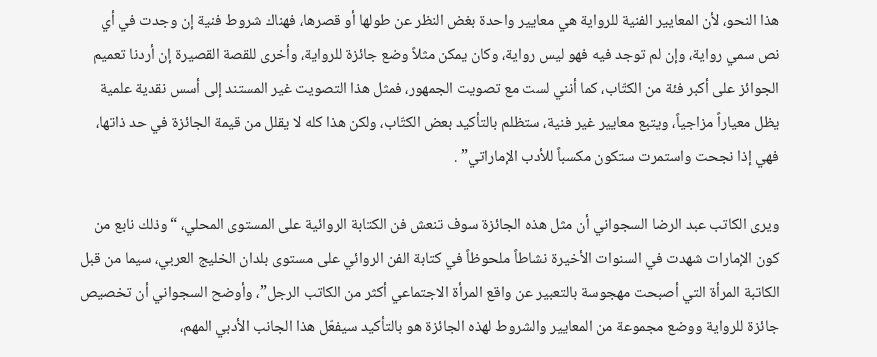هذا النحو، لأن المعايير الفنية للرواية هي معايير واحدة بغض النظر عن طولها أو قصرها، فهناك شروط فنية إن وجدت في أي نص سمي رواية، وإن لم توجد فيه فهو ليس رواية، وكان يمكن مثلاً وضع جائزة للرواية، وأخرى للقصة القصيرة إن أردنا تعميم الجوائز على أكبر فئة من الكتّاب، كما أنني لست مع تصويت الجمهور، فمثل هذا التصويت غير المستند إلى أسس نقدية علمية يظل معياراً مزاجياً، ويتبع معايير غير فنية، ستظلم بالتأكيد بعض الكتّاب، ولكن هذا كله لا يقلل من قيمة الجائزة في حد ذاتها، فهي إذا نجحت واستمرت ستكون مكسباً للأدب الإماراتي” .

ويرى الكاتب عبد الرضا السجواني أن مثل هذه الجائزة سوف تنعش فن الكتابة الروائية على المستوى المحلي، “وذلك نابع من كون الإمارات شهدت في السنوات الأخيرة نشاطاً ملحوظاً في كتابة الفن الروائي على مستوى بلدان الخليج العربي، سيما من قبل الكاتبة المرأة التي أصبحت مهجوسة بالتعبير عن واقع المرأة الاجتماعي أكثر من الكاتب الرجل”، وأوضح السجواني أن تخصيص جائزة للرواية ووضع مجموعة من المعايير والشروط لهذه الجائزة هو بالتأكيد سيفعّل هذا الجانب الأدبي المهم،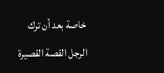خاصة بعد أن ترك الرجل القصة القصيرة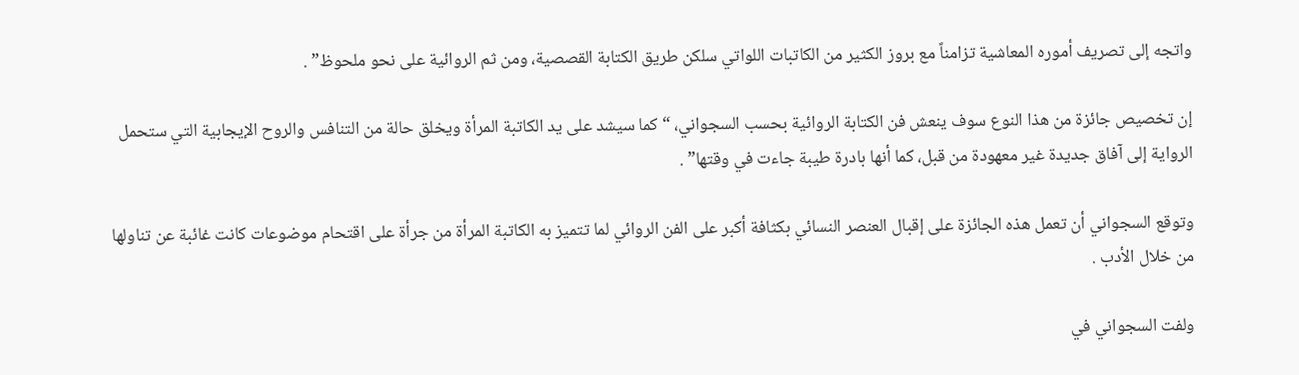واتجه إلى تصريف أموره المعاشية تزامناً مع بروز الكثير من الكاتبات اللواتي سلكن طريق الكتابة القصصية، ومن ثم الروائية على نحو ملحوظ” .

إن تخصيص جائزة من هذا النوع سوف ينعش فن الكتابة الروائية بحسب السجواني، “كما سيشد على يد الكاتبة المرأة ويخلق حالة من التنافس والروح الإيجابية التي ستحمل الرواية إلى آفاق جديدة غير معهودة من قبل، كما أنها بادرة طيبة جاءت في وقتها” .

وتوقع السجواني أن تعمل هذه الجائزة على إقبال العنصر النسائي بكثافة أكبر على الفن الروائي لما تتميز به الكاتبة المرأة من جرأة على اقتحام موضوعات كانت غائبة عن تناولها من خلال الأدب .

ولفت السجواني في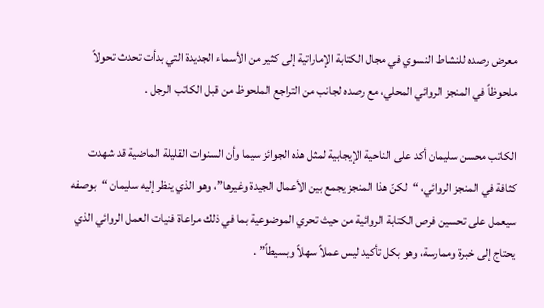معرض رصده للنشاط النسوي في مجال الكتابة الإماراتية إلى كثير من الأسماء الجديدة التي بدأت تحدث تحولاً ملحوظاً في المنجز الروائي المحلي، مع رصده لجانب من التراجع الملحوظ من قبل الكاتب الرجل .

الكاتب محسن سليمان أكد على الناحية الإيجابية لمثل هذه الجوائز سيما وأن السنوات القليلة الماضية قد شهدت كثافة في المنجز الروائي، “لكنّ هذا المنجز يجمع بين الأعمال الجيدة وغيرها”، وهو الذي ينظر إليه سليمان “بوصفه سيعمل على تحسين فرص الكتابة الروائية من حيث تحري الموضوعية بما في ذلك مراعاة فنيات العمل الروائي الذي يحتاج إلى خبرة وممارسة، وهو بكل تأكيد ليس عملاً سهلاً وبسيطاً” .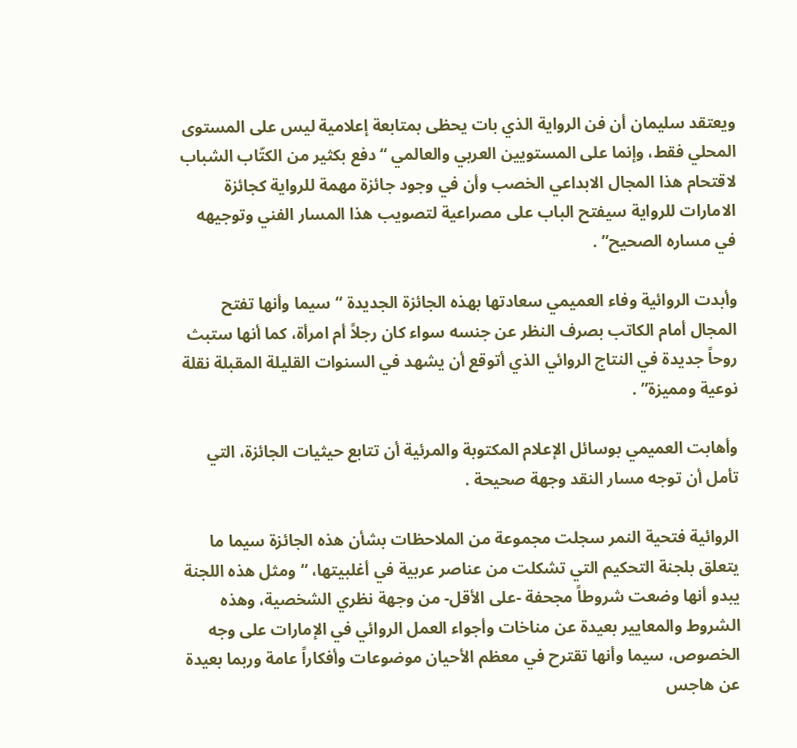ويعتقد سليمان أن فن الرواية الذي بات يحظى بمتابعة إعلامية ليس على المستوى المحلي فقط، وإنما على المستويين العربي والعالمي “دفع بكثير من الكتّاب الشباب لاقتحام هذا المجال الابداعي الخصب وأن في وجود جائزة مهمة للرواية كجائزة الامارات للرواية سيفتح الباب على مصراعية لتصويب هذا المسار الفني وتوجيهه في مساره الصحيح” .

وأبدت الروائية وفاء العميمي سعادتها بهذه الجائزة الجديدة “سيما وأنها تفتح المجال أمام الكاتب بصرف النظر عن جنسه سواء كان رجلاً أم امرأة، كما أنها ستبث روحاً جديدة في النتاج الروائي الذي أتوقع أن يشهد في السنوات القليلة المقبلة نقلة نوعية ومميزة” .

وأهابت العميمي بوسائل الإعلام المكتوبة والمرئية أن تتابع حيثيات الجائزة، التي تأمل أن توجه مسار النقد وجهة صحيحة .

الروائية فتحية النمر سجلت مجموعة من الملاحظات بشأن هذه الجائزة سيما ما يتعلق بلجنة التحكيم التي تشكلت من عناصر عربية في أغلبيتها، “ومثل هذه اللجنة يبدو أنها وضعت شروطاً مجحفة -على الأقل- من وجهة نظري الشخصية، وهذه الشروط والمعايير بعيدة عن مناخات وأجواء العمل الروائي في الإمارات على وجه الخصوص، سيما وأنها تقترح في معظم الأحيان موضوعات وأفكاراً عامة وربما بعيدة عن هاجس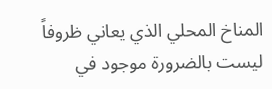المناخ المحلي الذي يعاني ظروفاً ليست بالضرورة موجود في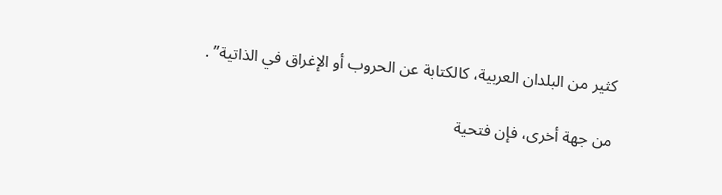كثير من البلدان العربية، كالكتابة عن الحروب أو الإغراق في الذاتية” .

من جهة أخرى، فإن فتحية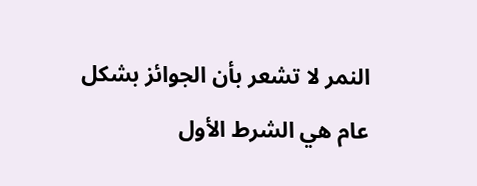النمر لا تشعر بأن الجوائز بشكل عام هي الشرط الأول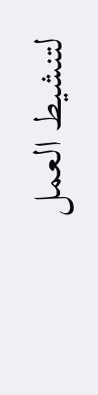لتنشيط العمل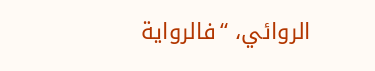الروائي، “فالرواية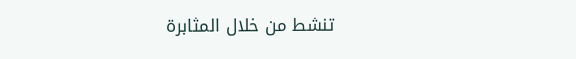تنشط من خلال المثابرة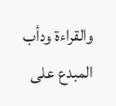والقراءة ودأب المبدع على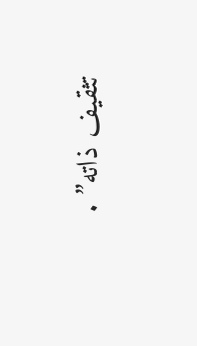تثقيف ذاته” .